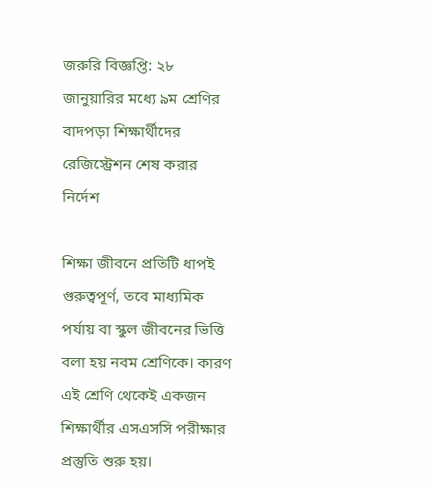জরুরি বিজ্ঞপ্তি: ২৮ জানুয়ারির মধ্যে ৯ম শ্রেণির বাদপড়া শিক্ষার্থীদের রেজিস্ট্রেশন শেষ করার নির্দেশ

শিক্ষা জীবনে প্রতিটি ধাপই গুরুত্বপূর্ণ, তবে মাধ্যমিক পর্যায় বা স্কুল জীবনের ভিত্তি বলা হয় নবম শ্রেণিকে। কারণ এই শ্রেণি থেকেই একজন শিক্ষার্থীর এসএসসি পরীক্ষার প্রস্তুতি শুরু হয়।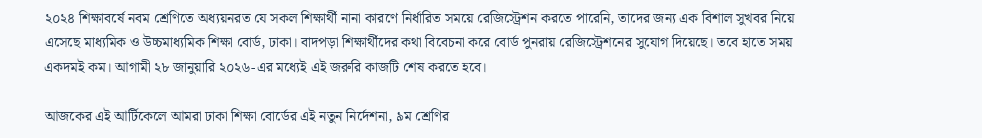২০২৪ শিক্ষাবর্ষে নবম শ্রেণিতে অধ্যয়নরত যে সকল শিক্ষার্থী নানা কারণে নির্ধারিত সময়ে রেজিস্ট্রেশন করতে পারেনি, তাদের জন্য এক বিশাল সুখবর নিয়ে এসেছে মাধ্যমিক ও উচ্চমাধ্যমিক শিক্ষা বোর্ড, ঢাকা। বাদপড়া শিক্ষার্থীদের কথা বিবেচনা করে বোর্ড পুনরায় রেজিস্ট্রেশনের সুযোগ দিয়েছে। তবে হাতে সময় একদমই কম। আগামী ২৮ জানুয়ারি ২০২৬-এর মধ্যেই এই জরুরি কাজটি শেষ করতে হবে।

আজকের এই আর্টিকেলে আমরা ঢাকা শিক্ষা বোর্ডের এই নতুন নির্দেশনা, ৯ম শ্রেণির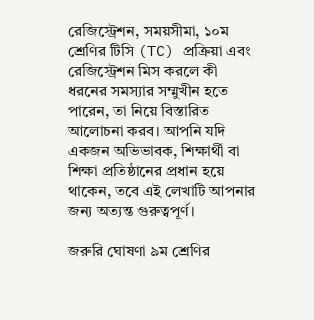রেজিস্ট্রেশন, সময়সীমা, ১০ম শ্রেণির টিসি (TC) প্রক্রিয়া এবং রেজিস্ট্রেশন মিস করলে কী ধরনের সমস্যার সম্মুখীন হতে পারেন, তা নিয়ে বিস্তারিত আলোচনা করব। আপনি যদি একজন অভিভাবক, শিক্ষার্থী বা শিক্ষা প্রতিষ্ঠানের প্রধান হয়ে থাকেন, তবে এই লেখাটি আপনার জন্য অত্যন্ত গুরুত্বপূর্ণ।

জরুরি ঘোষণা ৯ম শ্রেণির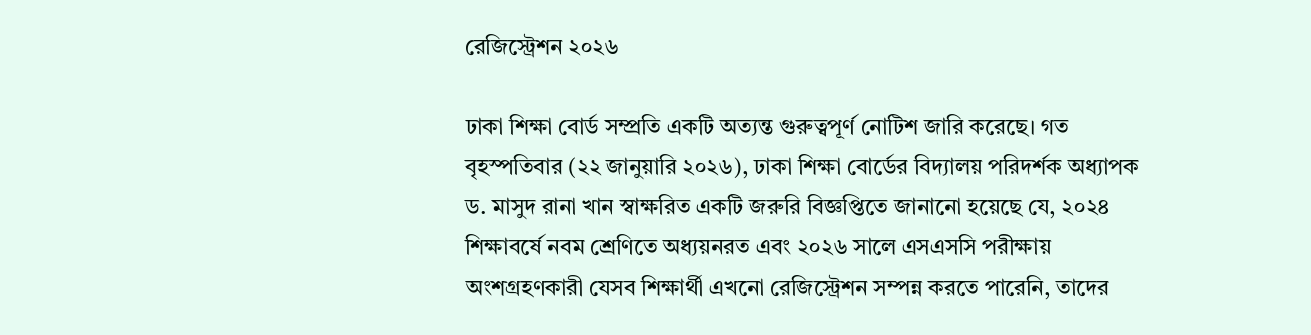রেজিস্ট্রেশন ২০২৬

ঢাকা শিক্ষা বোর্ড সম্প্রতি একটি অত্যন্ত গুরুত্বপূর্ণ নোটিশ জারি করেছে। গত বৃহস্পতিবার (২২ জানুয়ারি ২০২৬), ঢাকা শিক্ষা বোর্ডের বিদ্যালয় পরিদর্শক অধ্যাপক ড. মাসুদ রানা খান স্বাক্ষরিত একটি জরুরি বিজ্ঞপ্তিতে জানানো হয়েছে যে, ২০২৪ শিক্ষাবর্ষে নবম শ্রেণিতে অধ্যয়নরত এবং ২০২৬ সালে এসএসসি পরীক্ষায় অংশগ্রহণকারী যেসব শিক্ষার্থী এখনো রেজিস্ট্রেশন সম্পন্ন করতে পারেনি, তাদের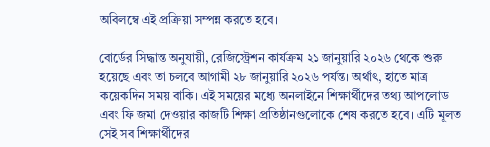অবিলম্বে এই প্রক্রিয়া সম্পন্ন করতে হবে।

বোর্ডের সিদ্ধান্ত অনুযায়ী, রেজিস্ট্রেশন কার্যক্রম ২১ জানুয়ারি ২০২৬ থেকে শুরু হয়েছে এবং তা চলবে আগামী ২৮ জানুয়ারি ২০২৬ পর্যন্ত। অর্থাৎ, হাতে মাত্র কয়েকদিন সময় বাকি। এই সময়ের মধ্যে অনলাইনে শিক্ষার্থীদের তথ্য আপলোড এবং ফি জমা দেওয়ার কাজটি শিক্ষা প্রতিষ্ঠানগুলোকে শেষ করতে হবে। এটি মূলত সেই সব শিক্ষার্থীদের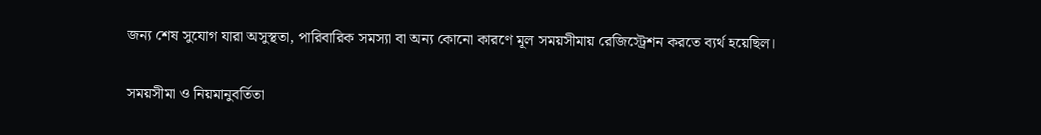জন্য শেষ সুযোগ যারা অসুস্থতা, পারিবারিক সমস্যা বা অন্য কোনো কারণে মূল সময়সীমায় রেজিস্ট্রেশন করতে ব্যর্থ হয়েছিল।

সময়সীমা ও নিয়মানুবর্তিতা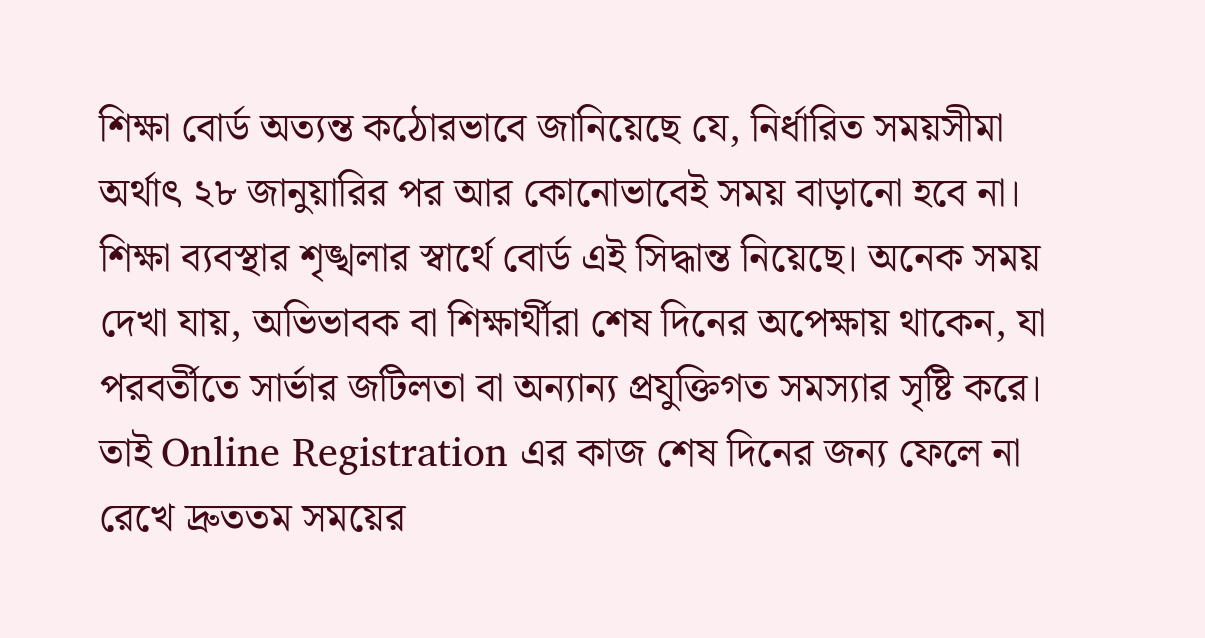শিক্ষা বোর্ড অত্যন্ত কঠোরভাবে জানিয়েছে যে, নির্ধারিত সময়সীমা অর্থাৎ ২৮ জানুয়ারির পর আর কোনোভাবেই সময় বাড়ানো হবে না। শিক্ষা ব্যবস্থার শৃঙ্খলার স্বার্থে বোর্ড এই সিদ্ধান্ত নিয়েছে। অনেক সময় দেখা যায়, অভিভাবক বা শিক্ষার্থীরা শেষ দিনের অপেক্ষায় থাকেন, যা পরবর্তীতে সার্ভার জটিলতা বা অন্যান্য প্রযুক্তিগত সমস্যার সৃষ্টি করে। তাই Online Registration এর কাজ শেষ দিনের জন্য ফেলে না রেখে দ্রুততম সময়ের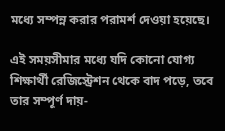মধ্যে সম্পন্ন করার পরামর্শ দেওয়া হয়েছে।

এই সময়সীমার মধ্যে যদি কোনো যোগ্য শিক্ষার্থী রেজিস্ট্রেশন থেকে বাদ পড়ে, তবে তার সম্পূর্ণ দায়-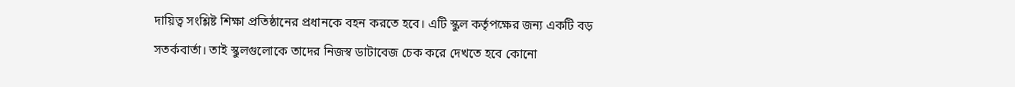দায়িত্ব সংশ্লিষ্ট শিক্ষা প্রতিষ্ঠানের প্রধানকে বহন করতে হবে। এটি স্কুল কর্তৃপক্ষের জন্য একটি বড় সতর্কবার্তা। তাই স্কুলগুলোকে তাদের নিজস্ব ডাটাবেজ চেক করে দেখতে হবে কোনো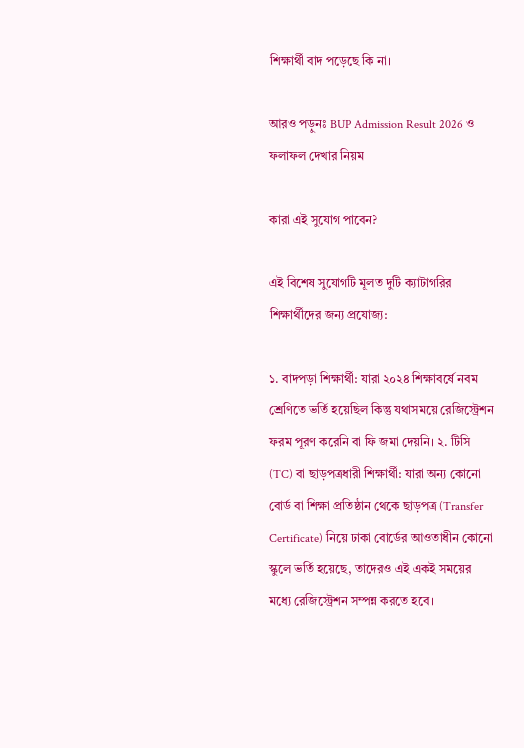শিক্ষার্থী বাদ পড়েছে কি না।

আরও পড়ুনঃ BUP Admission Result 2026 ও ফলাফল দেখার নিয়ম

কারা এই সুযোগ পাবেন?

এই বিশেষ সুযোগটি মূলত দুটি ক্যাটাগরির শিক্ষার্থীদের জন্য প্রযোজ্য:

১. বাদপড়া শিক্ষার্থী: যারা ২০২৪ শিক্ষাবর্ষে নবম শ্রেণিতে ভর্তি হয়েছিল কিন্তু যথাসময়ে রেজিস্ট্রেশন ফরম পূরণ করেনি বা ফি জমা দেয়নি। ২. টিসি (TC) বা ছাড়পত্রধারী শিক্ষার্থী: যারা অন্য কোনো বোর্ড বা শিক্ষা প্রতিষ্ঠান থেকে ছাড়পত্র (Transfer Certificate) নিয়ে ঢাকা বোর্ডের আওতাধীন কোনো স্কুলে ভর্তি হয়েছে, তাদেরও এই একই সময়ের মধ্যে রেজিস্ট্রেশন সম্পন্ন করতে হবে।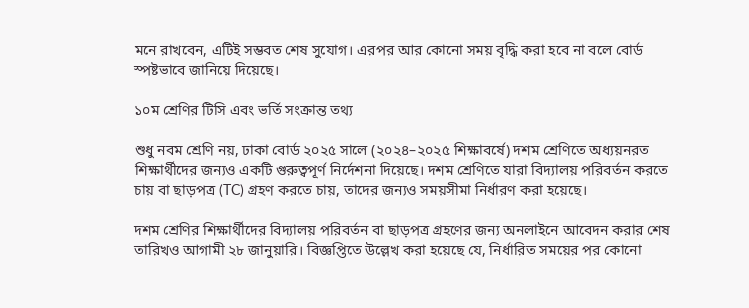মনে রাখবেন, এটিই সম্ভবত শেষ সুযোগ। এরপর আর কোনো সময় বৃদ্ধি করা হবে না বলে বোর্ড স্পষ্টভাবে জানিয়ে দিয়েছে।

১০ম শ্রেণির টিসি এবং ভর্তি সংক্রান্ত তথ্য

শুধু নবম শ্রেণি নয়, ঢাকা বোর্ড ২০২৫ সালে (২০২৪–২০২৫ শিক্ষাবর্ষে) দশম শ্রেণিতে অধ্যয়নরত শিক্ষার্থীদের জন্যও একটি গুরুত্বপূর্ণ নির্দেশনা দিয়েছে। দশম শ্রেণিতে যারা বিদ্যালয় পরিবর্তন করতে চায় বা ছাড়পত্র (TC) গ্রহণ করতে চায়, তাদের জন্যও সময়সীমা নির্ধারণ করা হয়েছে।

দশম শ্রেণির শিক্ষার্থীদের বিদ্যালয় পরিবর্তন বা ছাড়পত্র গ্রহণের জন্য অনলাইনে আবেদন করার শেষ তারিখও আগামী ২৮ জানুয়ারি। বিজ্ঞপ্তিতে উল্লেখ করা হয়েছে যে, নির্ধারিত সময়ের পর কোনো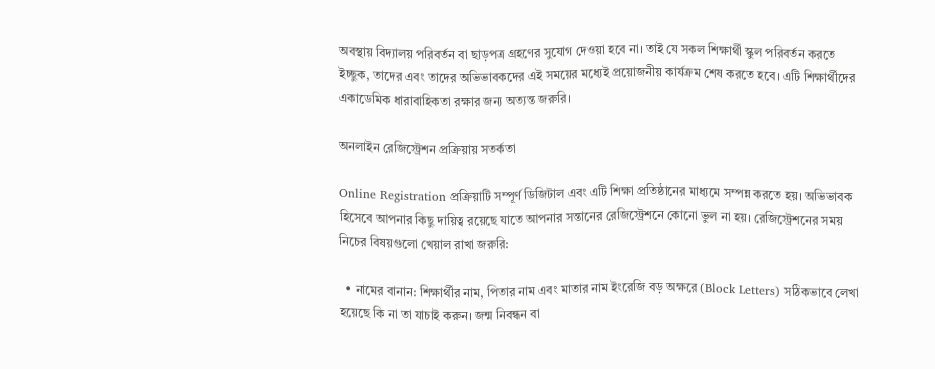অবস্থায় বিদ্যালয় পরিবর্তন বা ছাড়পত্র গ্রহণের সুযোগ দেওয়া হবে না। তাই যে সকল শিক্ষার্থী স্কুল পরিবর্তন করতে ইচ্ছুক, তাদের এবং তাদের অভিভাবকদের এই সময়ের মধ্যেই প্রয়োজনীয় কার্যক্রম শেষ করতে হবে। এটি শিক্ষার্থীদের একাডেমিক ধারাবাহিকতা রক্ষার জন্য অত্যন্ত জরুরি।

অনলাইন রেজিস্ট্রেশন প্রক্রিয়ায় সতর্কতা

Online Registration প্রক্রিয়াটি সম্পূর্ণ ডিজিটাল এবং এটি শিক্ষা প্রতিষ্ঠানের মাধ্যমে সম্পন্ন করতে হয়। অভিভাবক হিসেবে আপনার কিছু দায়িত্ব রয়েছে যাতে আপনার সন্তানের রেজিস্ট্রেশনে কোনো ভুল না হয়। রেজিস্ট্রেশনের সময় নিচের বিষয়গুলো খেয়াল রাখা জরুরি:

  • নামের বানান: শিক্ষার্থীর নাম, পিতার নাম এবং মাতার নাম ইংরেজি বড় অক্ষরে (Block Letters) সঠিকভাবে লেখা হয়েছে কি না তা যাচাই করুন। জন্ম নিবন্ধন বা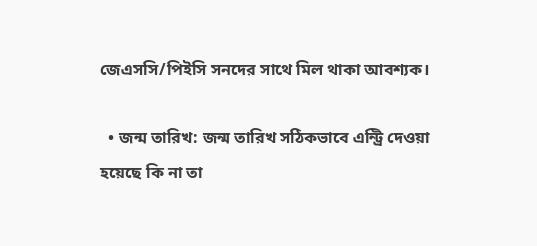জেএসসি/পিইসি সনদের সাথে মিল থাকা আবশ্যক।

  • জন্ম তারিখ: জন্ম তারিখ সঠিকভাবে এন্ট্রি দেওয়া হয়েছে কি না তা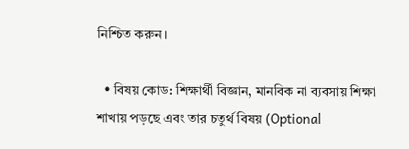নিশ্চিত করুন।

  • বিষয় কোড: শিক্ষার্থী বিজ্ঞান, মানবিক না ব্যবসায় শিক্ষা শাখায় পড়ছে এবং তার চতুর্থ বিষয় (Optional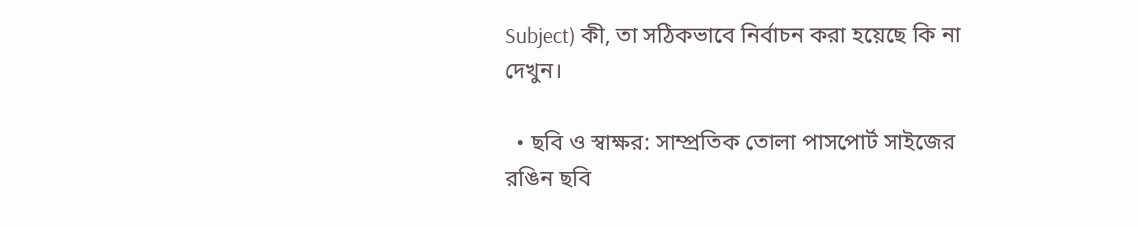Subject) কী, তা সঠিকভাবে নির্বাচন করা হয়েছে কি না দেখুন।

  • ছবি ও স্বাক্ষর: সাম্প্রতিক তোলা পাসপোর্ট সাইজের রঙিন ছবি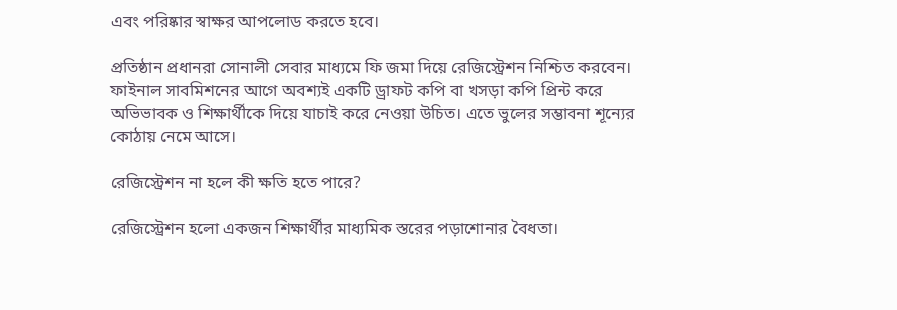এবং পরিষ্কার স্বাক্ষর আপলোড করতে হবে।

প্রতিষ্ঠান প্রধানরা সোনালী সেবার মাধ্যমে ফি জমা দিয়ে রেজিস্ট্রেশন নিশ্চিত করবেন। ফাইনাল সাবমিশনের আগে অবশ্যই একটি ড্রাফট কপি বা খসড়া কপি প্রিন্ট করে অভিভাবক ও শিক্ষার্থীকে দিয়ে যাচাই করে নেওয়া উচিত। এতে ভুলের সম্ভাবনা শূন্যের কোঠায় নেমে আসে।

রেজিস্ট্রেশন না হলে কী ক্ষতি হতে পারে?

রেজিস্ট্রেশন হলো একজন শিক্ষার্থীর মাধ্যমিক স্তরের পড়াশোনার বৈধতা।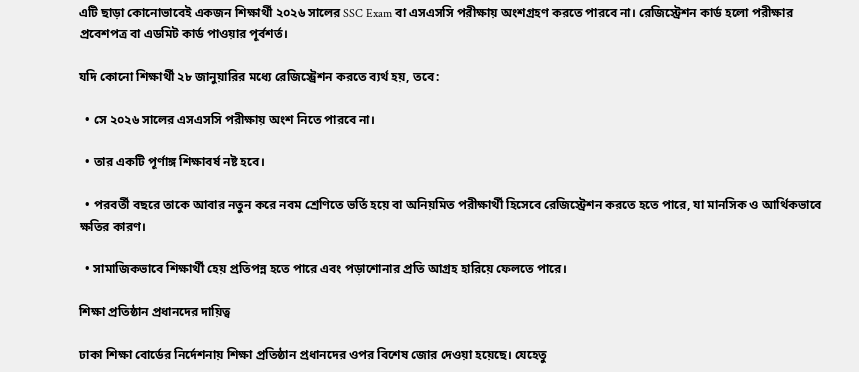এটি ছাড়া কোনোভাবেই একজন শিক্ষার্থী ২০২৬ সালের SSC Exam বা এসএসসি পরীক্ষায় অংশগ্রহণ করতে পারবে না। রেজিস্ট্রেশন কার্ড হলো পরীক্ষার প্রবেশপত্র বা এডমিট কার্ড পাওয়ার পূর্বশর্ত।

যদি কোনো শিক্ষার্থী ২৮ জানুয়ারির মধ্যে রেজিস্ট্রেশন করতে ব্যর্থ হয়, তবে:

  • সে ২০২৬ সালের এসএসসি পরীক্ষায় অংশ নিতে পারবে না।

  • তার একটি পূর্ণাঙ্গ শিক্ষাবর্ষ নষ্ট হবে।

  • পরবর্তী বছরে তাকে আবার নতুন করে নবম শ্রেণিতে ভর্তি হয়ে বা অনিয়মিত পরীক্ষার্থী হিসেবে রেজিস্ট্রেশন করতে হতে পারে, যা মানসিক ও আর্থিকভাবে ক্ষতির কারণ।

  • সামাজিকভাবে শিক্ষার্থী হেয় প্রতিপন্ন হতে পারে এবং পড়াশোনার প্রতি আগ্রহ হারিয়ে ফেলতে পারে।

শিক্ষা প্রতিষ্ঠান প্রধানদের দায়িত্ব

ঢাকা শিক্ষা বোর্ডের নির্দেশনায় শিক্ষা প্রতিষ্ঠান প্রধানদের ওপর বিশেষ জোর দেওয়া হয়েছে। যেহেতু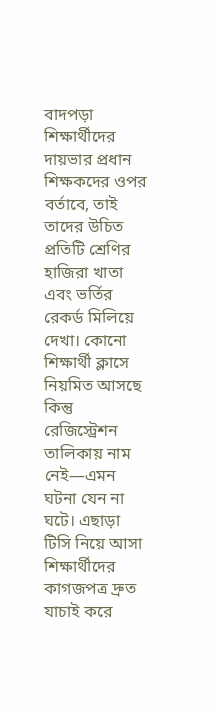বাদপড়া শিক্ষার্থীদের দায়ভার প্রধান শিক্ষকদের ওপর বর্তাবে, তাই তাদের উচিত প্রতিটি শ্রেণির হাজিরা খাতা এবং ভর্তির রেকর্ড মিলিয়ে দেখা। কোনো শিক্ষার্থী ক্লাসে নিয়মিত আসছে কিন্তু রেজিস্ট্রেশন তালিকায় নাম নেই—এমন ঘটনা যেন না ঘটে। এছাড়া টিসি নিয়ে আসা শিক্ষার্থীদের কাগজপত্র দ্রুত যাচাই করে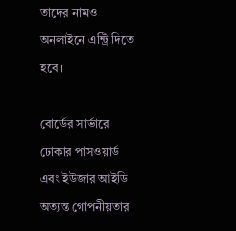তাদের নামও অনলাইনে এন্ট্রি দিতে হবে।

বোর্ডের সার্ভারে ঢোকার পাসওয়ার্ড এবং ইউজার আইডি অত্যন্ত গোপনীয়তার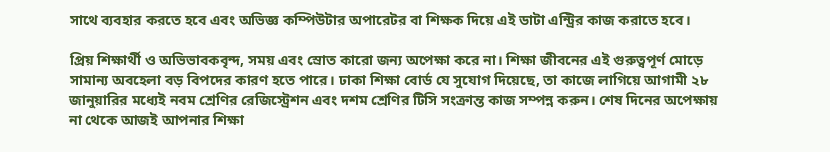সাথে ব্যবহার করতে হবে এবং অভিজ্ঞ কম্পিউটার অপারেটর বা শিক্ষক দিয়ে এই ডাটা এন্ট্রির কাজ করাতে হবে।

প্রিয় শিক্ষার্থী ও অভিভাবকবৃন্দ, সময় এবং স্রোত কারো জন্য অপেক্ষা করে না। শিক্ষা জীবনের এই গুরুত্বপূর্ণ মোড়ে সামান্য অবহেলা বড় বিপদের কারণ হতে পারে। ঢাকা শিক্ষা বোর্ড যে সুযোগ দিয়েছে, তা কাজে লাগিয়ে আগামী ২৮ জানুয়ারির মধ্যেই নবম শ্রেণির রেজিস্ট্রেশন এবং দশম শ্রেণির টিসি সংক্রান্ত কাজ সম্পন্ন করুন। শেষ দিনের অপেক্ষায় না থেকে আজই আপনার শিক্ষা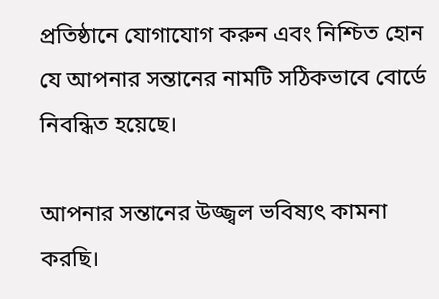প্রতিষ্ঠানে যোগাযোগ করুন এবং নিশ্চিত হোন যে আপনার সন্তানের নামটি সঠিকভাবে বোর্ডে নিবন্ধিত হয়েছে।

আপনার সন্তানের উজ্জ্বল ভবিষ্যৎ কামনা করছি।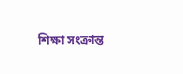শিক্ষা সংক্রান্ত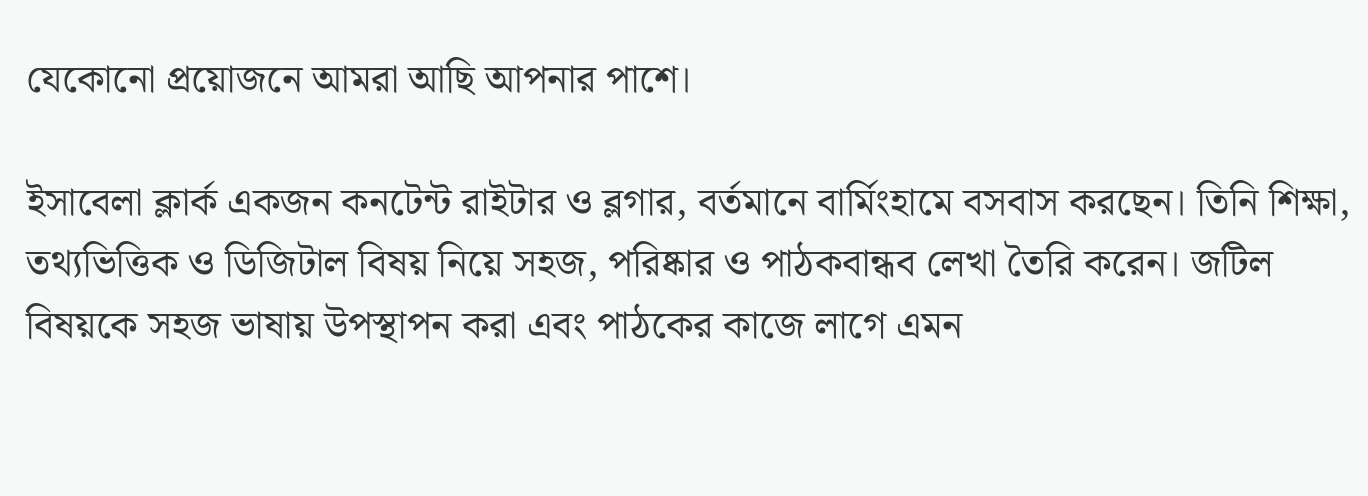যেকোনো প্রয়োজনে আমরা আছি আপনার পাশে।

ইসাবেলা ক্লার্ক একজন কনটেন্ট রাইটার ও ব্লগার, বর্তমানে বার্মিংহামে বসবাস করছেন। তিনি শিক্ষা, তথ্যভিত্তিক ও ডিজিটাল বিষয় নিয়ে সহজ, পরিষ্কার ও পাঠকবান্ধব লেখা তৈরি করেন। জটিল বিষয়কে সহজ ভাষায় উপস্থাপন করা এবং পাঠকের কাজে লাগে এমন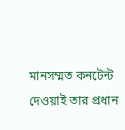মানসম্মত কনটেন্ট দেওয়াই তার প্রধান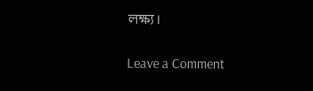লক্ষ্য।

Leave a Comment